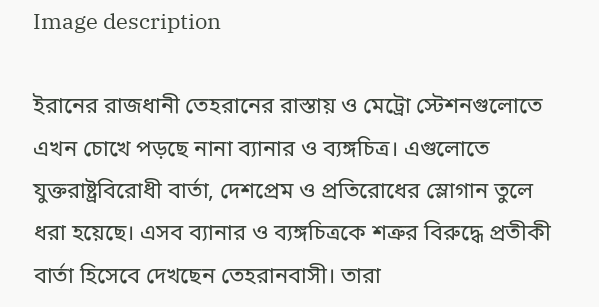Image description

ইরানের রাজধানী তেহরানের রাস্তায় ও মেট্রো স্টেশনগুলোতে এখন চোখে পড়ছে নানা ব্যানার ও ব্যঙ্গচিত্র। এগুলোতে যুক্তরাষ্ট্রবিরোধী বার্তা, দেশপ্রেম ও প্রতিরোধের স্লোগান তুলে ধরা হয়েছে। এসব ব্যানার ও ব্যঙ্গচিত্রকে শত্রুর বিরুদ্ধে প্রতীকী বার্তা হিসেবে দেখছেন তেহরানবাসী। তারা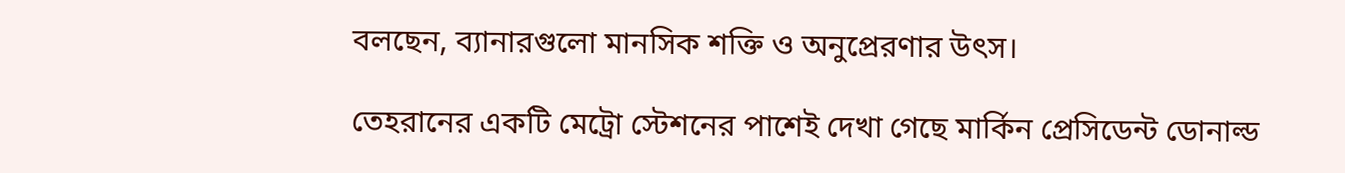বলছেন, ব্যানারগুলো মানসিক শক্তি ও অনুপ্রেরণার উৎস।

তেহরানের একটি মেট্রো স্টেশনের পাশেই দেখা গেছে মার্কিন প্রেসিডেন্ট ডোনাল্ড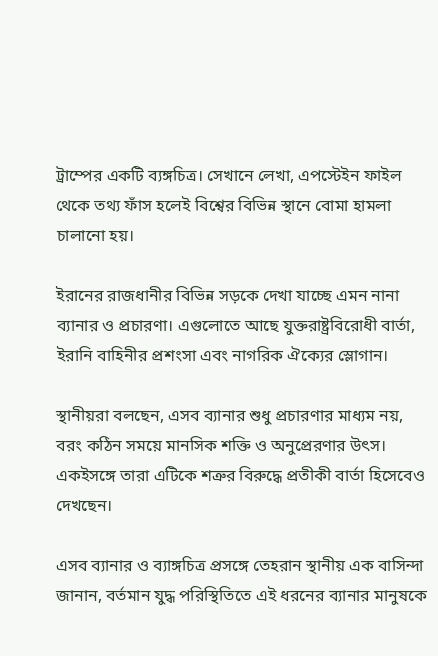ট্রাম্পের একটি ব্যঙ্গচিত্র। সেখানে লেখা, এপস্টেইন ফাইল থেকে তথ্য ফাঁস হলেই বিশ্বের বিভিন্ন স্থানে বোমা হামলা চালানো হয়।

ইরানের রাজধানীর বিভিন্ন সড়কে দেখা যাচ্ছে এমন নানা ব্যানার ও প্রচারণা। এগুলোতে আছে যুক্তরাষ্ট্রবিরোধী বার্তা, ইরানি বাহিনীর প্রশংসা এবং নাগরিক ঐক্যের স্লোগান।

স্থানীয়রা বলছেন, এসব ব্যানার শুধু প্রচারণার মাধ্যম নয়, বরং কঠিন সময়ে মানসিক শক্তি ও অনুপ্রেরণার উৎস। একইসঙ্গে তারা এটিকে শত্রুর বিরুদ্ধে প্রতীকী বার্তা হিসেবেও দেখছেন।

এসব ব্যানার ও ব্যাঙ্গচিত্র প্রসঙ্গে তেহরান স্থানীয় এক বাসিন্দা জানান, বর্তমান যুদ্ধ পরিস্থিতিতে এই ধরনের ব্যানার মানুষকে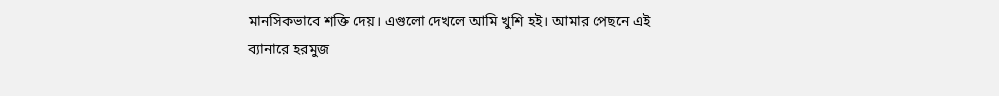মানসিকভাবে শক্তি দেয়। এগুলো দেখলে আমি খুশি হই। আমার পেছনে এই ব্যানারে হরমুজ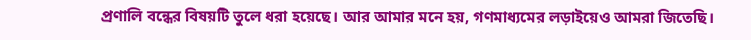প্রণালি বন্ধের বিষয়টি তুলে ধরা হয়েছে। আর আমার মনে হয়, গণমাধ্যমের লড়াইয়েও আমরা জিতেছি।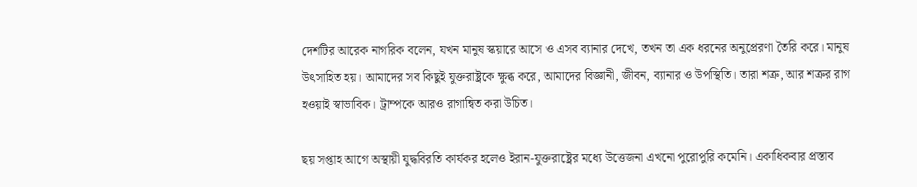দেশটির আরেক নাগরিক বলেন, যখন মানুষ স্কয়ারে আসে ও এসব ব্যানার দেখে, তখন তা এক ধরনের অনুপ্রেরণা তৈরি করে। মানুষ উৎসাহিত হয়। আমাদের সব কিছুই যুক্তরাষ্ট্রকে ক্ষুব্ধ করে, আমাদের বিজ্ঞানী, জীবন, ব্যানার ও উপস্থিতি। তারা শত্রু, আর শত্রুর রাগ হওয়াই স্বাভাবিক। ট্রাম্পকে আরও রাগান্বিত করা উচিত।

ছয় সপ্তাহ আগে অস্থায়ী যুদ্ধবিরতি কার্যকর হলেও ইরান-যুক্তরাষ্ট্রের মধ্যে উত্তেজনা এখনো পুরোপুরি কমেনি। একাধিকবার প্রস্তাব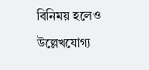বিনিময় হলেও উল্লেখযোগ্য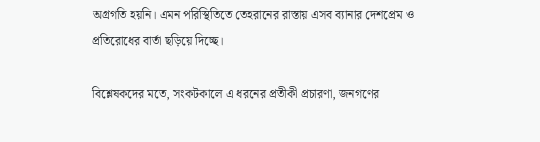অগ্রগতি হয়নি। এমন পরিস্থিতিতে তেহরানের রাস্তায় এসব ব্যানার দেশপ্রেম ও প্রতিরোধের বার্তা ছড়িয়ে দিচ্ছে।

বিশ্লেষকদের মতে, সংকটকালে এ ধরনের প্রতীকী প্রচারণা, জনগণের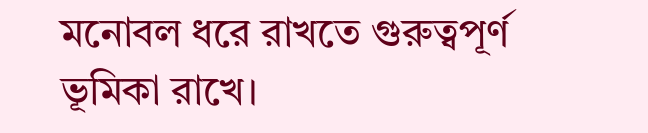মনোবল ধরে রাখতে গুরুত্বপূর্ণ ভূমিকা রাখে।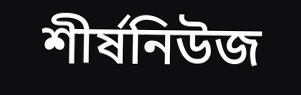শীর্ষনিউজ